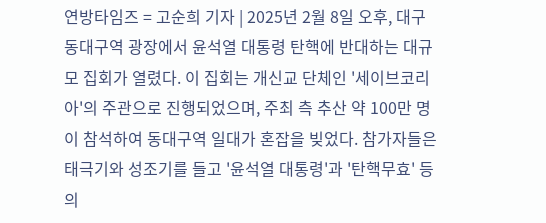연방타임즈 = 고순희 기자 | 2025년 2월 8일 오후, 대구 동대구역 광장에서 윤석열 대통령 탄핵에 반대하는 대규모 집회가 열렸다. 이 집회는 개신교 단체인 '세이브코리아'의 주관으로 진행되었으며, 주최 측 추산 약 100만 명이 참석하여 동대구역 일대가 혼잡을 빚었다. 참가자들은 태극기와 성조기를 들고 '윤석열 대통령'과 '탄핵무효' 등의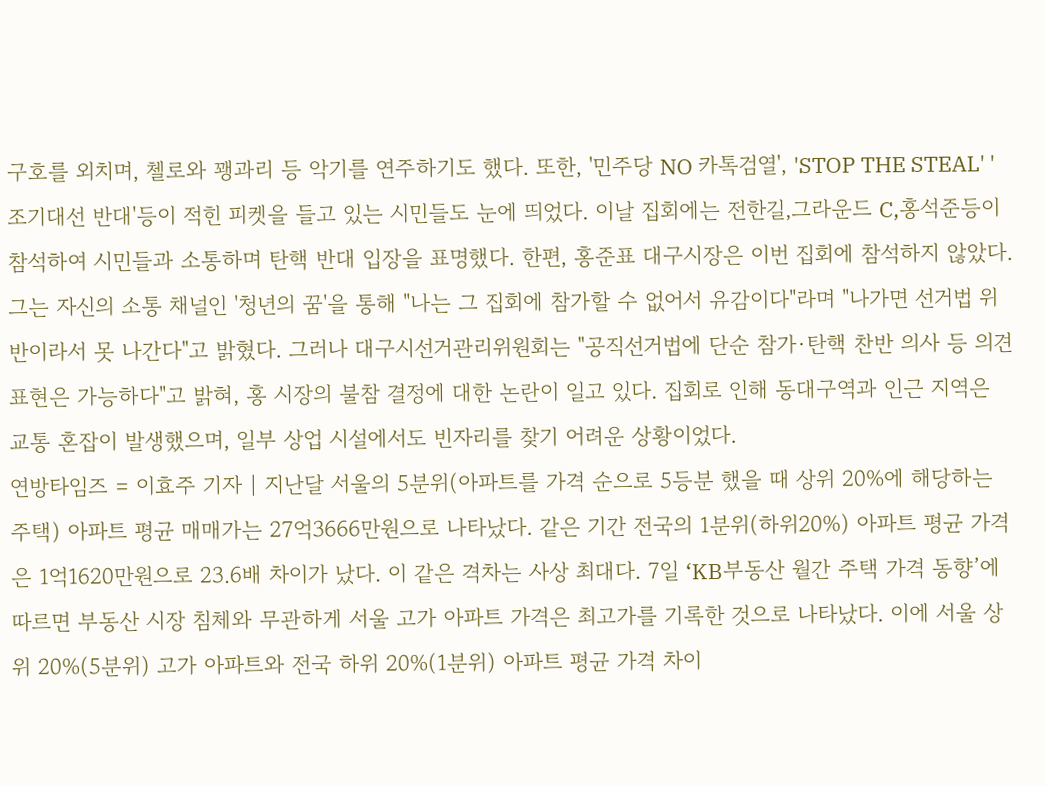구호를 외치며, 첼로와 꽹과리 등 악기를 연주하기도 했다. 또한, '민주당 NO 카톡검열', 'STOP THE STEAL' '조기대선 반대'등이 적힌 피켓을 들고 있는 시민들도 눈에 띄었다. 이날 집회에는 전한길,그라운드 C,홍석준등이 참석하여 시민들과 소통하며 탄핵 반대 입장을 표명했다. 한편, 홍준표 대구시장은 이번 집회에 참석하지 않았다. 그는 자신의 소통 채널인 '청년의 꿈'을 통해 "나는 그 집회에 참가할 수 없어서 유감이다"라며 "나가면 선거법 위반이라서 못 나간다"고 밝혔다. 그러나 대구시선거관리위원회는 "공직선거법에 단순 참가·탄핵 찬반 의사 등 의견 표현은 가능하다"고 밝혀, 홍 시장의 불참 결정에 대한 논란이 일고 있다. 집회로 인해 동대구역과 인근 지역은 교통 혼잡이 발생했으며, 일부 상업 시설에서도 빈자리를 찾기 어려운 상황이었다.
연방타임즈 = 이효주 기자 | 지난달 서울의 5분위(아파트를 가격 순으로 5등분 했을 때 상위 20%에 해당하는 주택) 아파트 평균 매매가는 27억3666만원으로 나타났다. 같은 기간 전국의 1분위(하위20%) 아파트 평균 가격은 1억1620만원으로 23.6배 차이가 났다. 이 같은 격차는 사상 최대다. 7일 ‘KB부동산 월간 주택 가격 동향’에 따르면 부동산 시장 침체와 무관하게 서울 고가 아파트 가격은 최고가를 기록한 것으로 나타났다. 이에 서울 상위 20%(5분위) 고가 아파트와 전국 하위 20%(1분위) 아파트 평균 가격 차이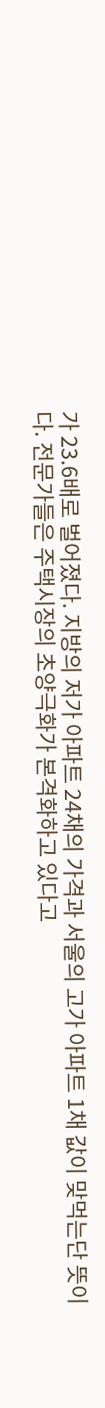가 23.6배로 벌어졌다. 지방의 저가 아파트 24채의 가격과 서울의 고가 아파트 1채 값이 맞먹는단 뜻이다. 전문가들은 주택시장의 초양극화가 본격화하고 있다고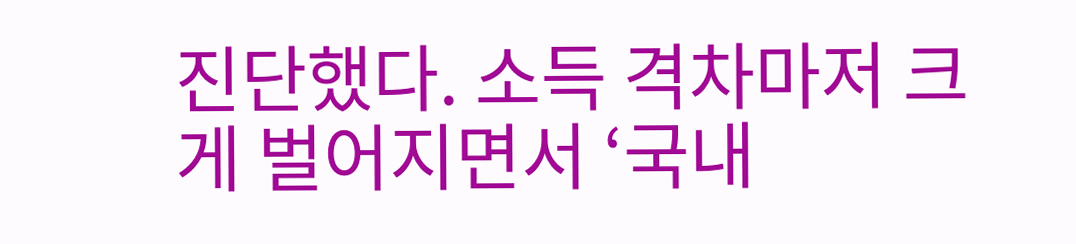진단했다. 소득 격차마저 크게 벌어지면서 ‘국내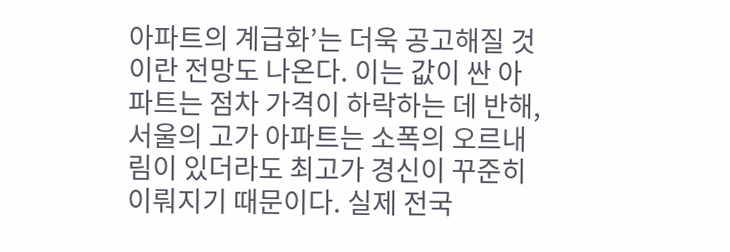아파트의 계급화’는 더욱 공고해질 것이란 전망도 나온다. 이는 값이 싼 아파트는 점차 가격이 하락하는 데 반해, 서울의 고가 아파트는 소폭의 오르내림이 있더라도 최고가 경신이 꾸준히 이뤄지기 때문이다. 실제 전국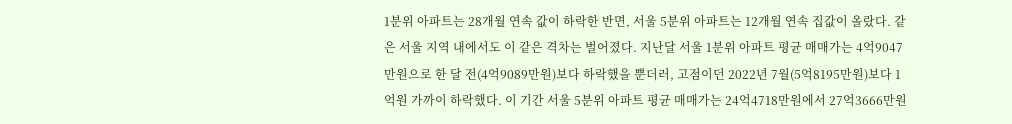1분위 아파트는 28개월 연속 값이 하락한 반면, 서울 5분위 아파트는 12개월 연속 집값이 올랐다. 같은 서울 지역 내에서도 이 같은 격차는 벌어졌다. 지난달 서울 1분위 아파트 평균 매매가는 4억9047만원으로 한 달 전(4억9089만원)보다 하락했을 뿐더러, 고점이던 2022년 7월(5억8195만원)보다 1억원 가까이 하락했다. 이 기간 서울 5분위 아파트 평균 매매가는 24억4718만원에서 27억3666만원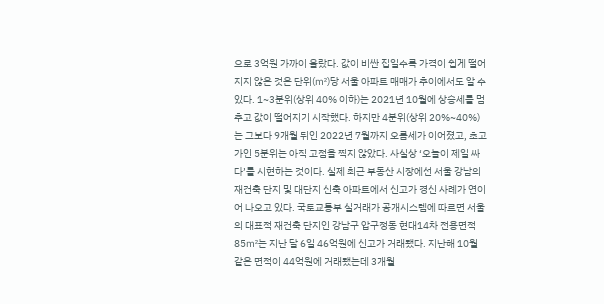으로 3억원 가까이 올랐다. 값이 비싼 집일수록 가격이 쉽게 떨어지지 않은 것은 단위(㎡)당 서울 아파트 매매가 추이에서도 알 수 있다. 1~3분위(상위 40% 이하)는 2021년 10월에 상승세를 멈추고 값이 떨어지기 시작했다. 하지만 4분위(상위 20%~40%)는 그보다 9개월 뒤인 2022년 7월까지 오름세가 이어졌고, 초고가인 5분위는 아직 고점을 찍지 않았다. 사실상 ‘오늘이 제일 싸다’를 시현하는 것이다. 실제 최근 부동산 시장에선 서울 강남의 재건축 단지 및 대단지 신축 아파트에서 신고가 경신 사례가 연이어 나오고 있다. 국토교통부 실거래가 공개시스템에 따르면 서울의 대표적 재건축 단지인 강남구 압구정동 현대14차 전용면적 85㎡는 지난 달 6일 46억원에 신고가 거래됐다. 지난해 10월 같은 면적이 44억원에 거래됐는데 3개월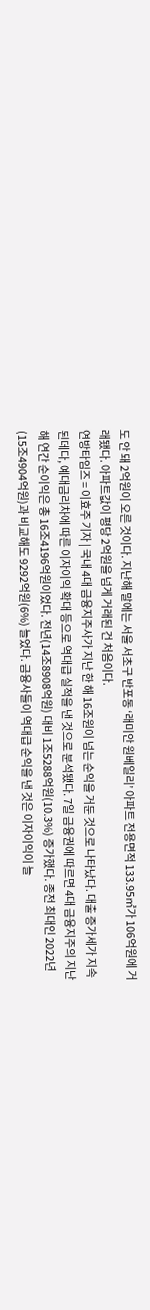도 안 돼 2억원이 오른 것이다. 지난해 말에는 서울 서초구 반포동 ‘래미안 원베일리’ 아파트 전용면적 133.95㎡가 106억원에 거래됐다. 아파트값이 평당 2억원을 넘게 거래된 건 처음이다.
연방타임즈 = 이효주 기자 | 국내 4대 금융지주사가 지난 한 해 16조원이 넘는 순익을 거둔 것으로 나타났다. 대출 증가세가 지속된데다, 예대금리차에 따른 이자이익 확대 등으로 역대급 실적을 낸 것으로 분석됐다. 7일 금융권에 따르면 4대 금융지주의 지난해 연간 순이익은 총 16조4196억원이었다. 전년(14조8908억원) 대비 1조5288억원(10.3%) 증가했다. 종전 최대인 2022년(15조4904억원)과 비교해도 9292억원(6%) 늘었다. 금융사들이 역대급 순익을 낸 것은 이자이익이 늘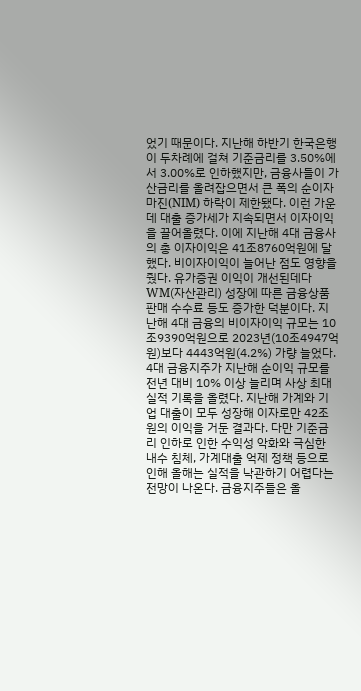었기 때문이다. 지난해 하반기 한국은행이 두차례에 걸쳐 기준금리를 3.50%에서 3.00%로 인하했지만, 금융사들이 가산금리를 올려잡으면서 큰 폭의 순이자마진(NIM) 하락이 제한됐다. 이런 가운데 대출 증가세가 지속되면서 이자이익을 끌어올렸다. 이에 지난해 4대 금융사의 총 이자이익은 41조8760억원에 달했다. 비이자이익이 늘어난 점도 영향을 줬다. 유가증권 이익이 개선된데다 WM(자산관리) 성장에 따른 금융상품 판매 수수료 등도 증가한 덕분이다. 지난해 4대 금융의 비이자이익 규모는 10조9390억원으로 2023년(10조4947억원)보다 4443억원(4.2%) 가량 늘었다. 4대 금융지주가 지난해 순이익 규모를 전년 대비 10% 이상 늘리며 사상 최대 실적 기록을 올렸다. 지난해 가계와 기업 대출이 모두 성장해 이자로만 42조원의 이익을 거둔 결과다. 다만 기준금리 인하로 인한 수익성 악화와 극심한 내수 침체, 가계대출 억제 정책 등으로 인해 올해는 실적을 낙관하기 어렵다는 전망이 나온다. 금융지주들은 올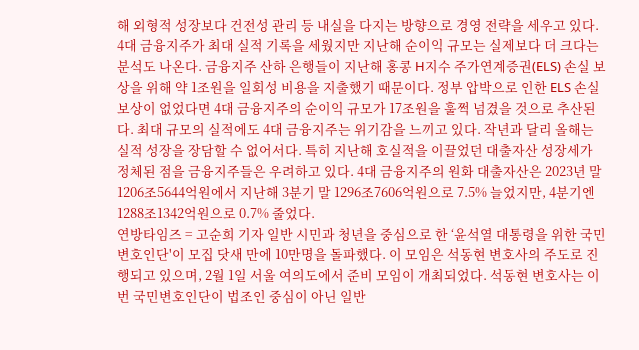해 외형적 성장보다 건전성 관리 등 내실을 다지는 방향으로 경영 전략을 세우고 있다. 4대 금융지주가 최대 실적 기록을 세웠지만 지난해 순이익 규모는 실제보다 더 크다는 분석도 나온다. 금융지주 산하 은행들이 지난해 홍콩 H지수 주가연계증권(ELS) 손실 보상을 위해 약 1조원을 일회성 비용을 지출했기 때문이다. 정부 압박으로 인한 ELS 손실 보상이 없었다면 4대 금융지주의 순이익 규모가 17조원을 훌쩍 넘겼을 것으로 추산된다. 최대 규모의 실적에도 4대 금융지주는 위기감을 느끼고 있다. 작년과 달리 올해는 실적 성장을 장담할 수 없어서다. 특히 지난해 호실적을 이끌었던 대출자산 성장세가 정체된 점을 금융지주들은 우려하고 있다. 4대 금융지주의 원화 대출자산은 2023년 말 1206조5644억원에서 지난해 3분기 말 1296조7606억원으로 7.5% 늘었지만, 4분기엔 1288조1342억원으로 0.7% 줄었다.
연방타임즈 = 고순희 기자 일반 시민과 청년을 중심으로 한 ‘윤석열 대통령을 위한 국민변호인단'이 모집 닷새 만에 10만명을 돌파했다. 이 모임은 석동현 변호사의 주도로 진행되고 있으며, 2월 1일 서울 여의도에서 준비 모임이 개최되었다. 석동현 변호사는 이번 국민변호인단이 법조인 중심이 아닌 일반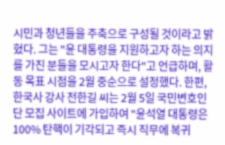시민과 청년들을 주축으로 구성될 것이라고 밝혔다. 그는 "윤 대통령을 지원하고자 하는 의지를 가진 분들을 모시고자 한다"고 언급하며, 활동 목표 시점을 2월 중순으로 설정했다. 한편, 한국사 강사 전한길 씨는 2월 5일 국민변호인단 모집 사이트에 가입하여 "윤석열 대통령은 100% 탄핵이 기각되고 즉시 직무에 복귀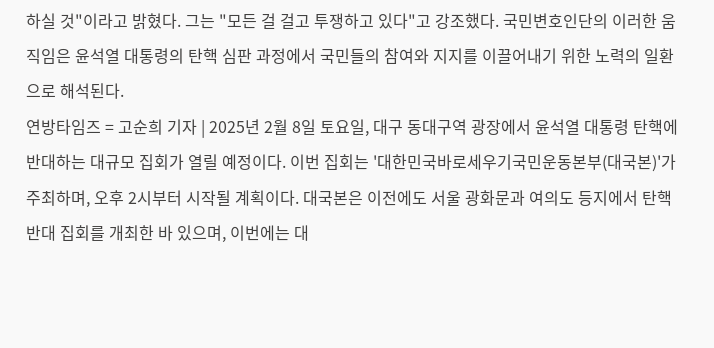하실 것"이라고 밝혔다. 그는 "모든 걸 걸고 투쟁하고 있다"고 강조했다. 국민변호인단의 이러한 움직임은 윤석열 대통령의 탄핵 심판 과정에서 국민들의 참여와 지지를 이끌어내기 위한 노력의 일환으로 해석된다.
연방타임즈 = 고순희 기자 | 2025년 2월 8일 토요일, 대구 동대구역 광장에서 윤석열 대통령 탄핵에 반대하는 대규모 집회가 열릴 예정이다. 이번 집회는 '대한민국바로세우기국민운동본부(대국본)'가 주최하며, 오후 2시부터 시작될 계획이다. 대국본은 이전에도 서울 광화문과 여의도 등지에서 탄핵 반대 집회를 개최한 바 있으며, 이번에는 대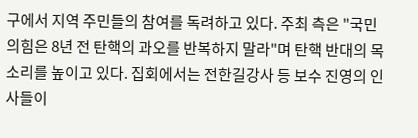구에서 지역 주민들의 참여를 독려하고 있다. 주최 측은 "국민의힘은 8년 전 탄핵의 과오를 반복하지 말라"며 탄핵 반대의 목소리를 높이고 있다. 집회에서는 전한길강사 등 보수 진영의 인사들이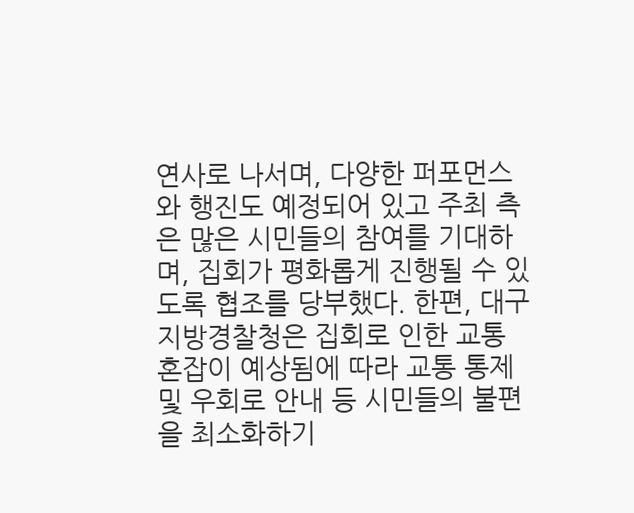연사로 나서며, 다양한 퍼포먼스와 행진도 예정되어 있고 주최 측은 많은 시민들의 참여를 기대하며, 집회가 평화롭게 진행될 수 있도록 협조를 당부했다. 한편, 대구지방경찰청은 집회로 인한 교통 혼잡이 예상됨에 따라 교통 통제 및 우회로 안내 등 시민들의 불편을 최소화하기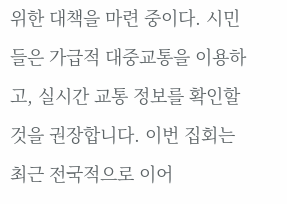위한 대책을 마련 중이다. 시민들은 가급적 대중교통을 이용하고, 실시간 교통 정보를 확인할 것을 권장합니다. 이번 집회는 최근 전국적으로 이어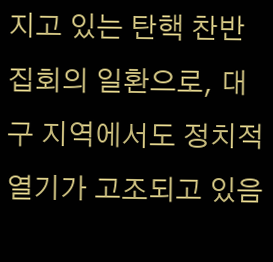지고 있는 탄핵 찬반 집회의 일환으로, 대구 지역에서도 정치적 열기가 고조되고 있음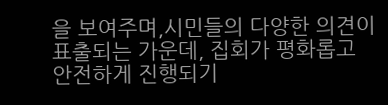을 보여주며,시민들의 다양한 의견이 표출되는 가운데, 집회가 평화롭고 안전하게 진행되기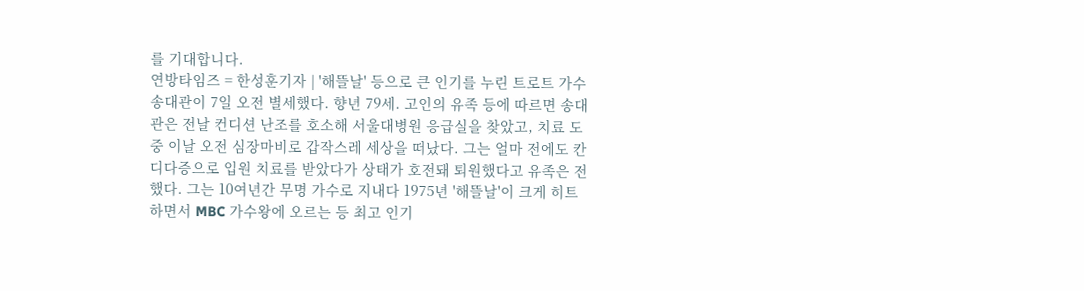를 기대합니다.
연방타임즈 = 한성훈기자 | '해뜰날' 등으로 큰 인기를 누린 트로트 가수 송대관이 7일 오전 별세했다. 향년 79세. 고인의 유족 등에 따르면 송대관은 전날 컨디션 난조를 호소해 서울대병원 응급실을 찾았고, 치료 도중 이날 오전 심장마비로 갑작스레 세상을 떠났다. 그는 얼마 전에도 칸디다증으로 입원 치료를 받았다가 상태가 호전돼 퇴원했다고 유족은 전했다. 그는 10여년간 무명 가수로 지내다 1975년 '해뜰날'이 크게 히트하면서 MBC 가수왕에 오르는 등 최고 인기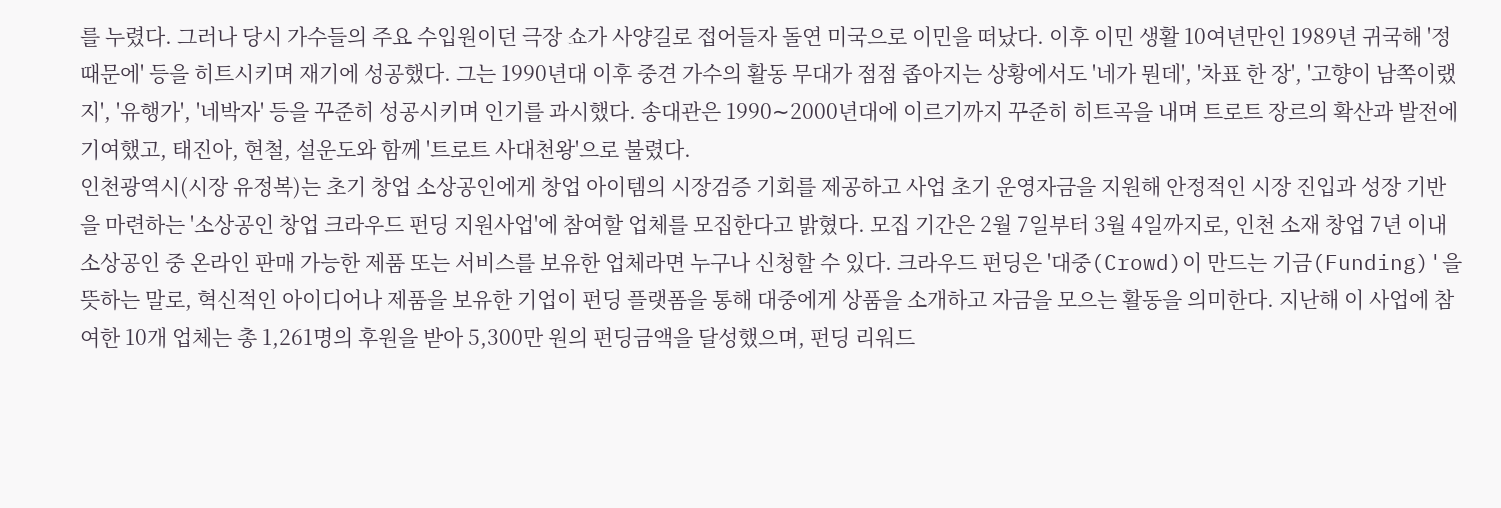를 누렸다. 그러나 당시 가수들의 주요 수입원이던 극장 쇼가 사양길로 접어들자 돌연 미국으로 이민을 떠났다. 이후 이민 생활 10여년만인 1989년 귀국해 '정때문에' 등을 히트시키며 재기에 성공했다. 그는 1990년대 이후 중견 가수의 활동 무대가 점점 좁아지는 상황에서도 '네가 뭔데', '차표 한 장', '고향이 남쪽이랬지', '유행가', '네박자' 등을 꾸준히 성공시키며 인기를 과시했다. 송대관은 1990∼2000년대에 이르기까지 꾸준히 히트곡을 내며 트로트 장르의 확산과 발전에 기여했고, 태진아, 현철, 설운도와 함께 '트로트 사대천왕'으로 불렸다.
인천광역시(시장 유정복)는 초기 창업 소상공인에게 창업 아이템의 시장검증 기회를 제공하고 사업 초기 운영자금을 지원해 안정적인 시장 진입과 성장 기반을 마련하는 '소상공인 창업 크라우드 펀딩 지원사업'에 참여할 업체를 모집한다고 밝혔다. 모집 기간은 2월 7일부터 3월 4일까지로, 인천 소재 창업 7년 이내 소상공인 중 온라인 판매 가능한 제품 또는 서비스를 보유한 업체라면 누구나 신청할 수 있다. 크라우드 펀딩은 '대중(Crowd)이 만드는 기금(Funding)'을 뜻하는 말로, 혁신적인 아이디어나 제품을 보유한 기업이 펀딩 플랫폼을 통해 대중에게 상품을 소개하고 자금을 모으는 활동을 의미한다. 지난해 이 사업에 참여한 10개 업체는 총 1,261명의 후원을 받아 5,300만 원의 펀딩금액을 달성했으며, 펀딩 리워드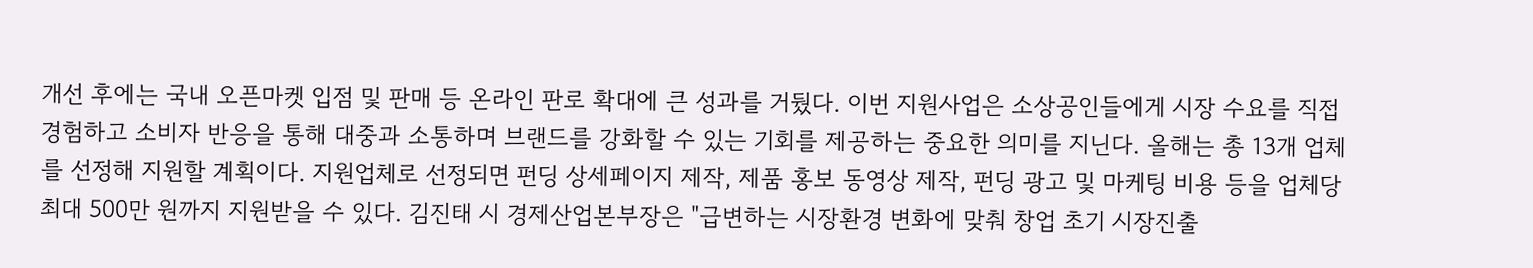개선 후에는 국내 오픈마켓 입점 및 판매 등 온라인 판로 확대에 큰 성과를 거뒀다. 이번 지원사업은 소상공인들에게 시장 수요를 직접 경험하고 소비자 반응을 통해 대중과 소통하며 브랜드를 강화할 수 있는 기회를 제공하는 중요한 의미를 지닌다. 올해는 총 13개 업체를 선정해 지원할 계획이다. 지원업체로 선정되면 펀딩 상세페이지 제작, 제품 홍보 동영상 제작, 펀딩 광고 및 마케팅 비용 등을 업체당 최대 500만 원까지 지원받을 수 있다. 김진태 시 경제산업본부장은 "급변하는 시장환경 변화에 맞춰 창업 초기 시장진출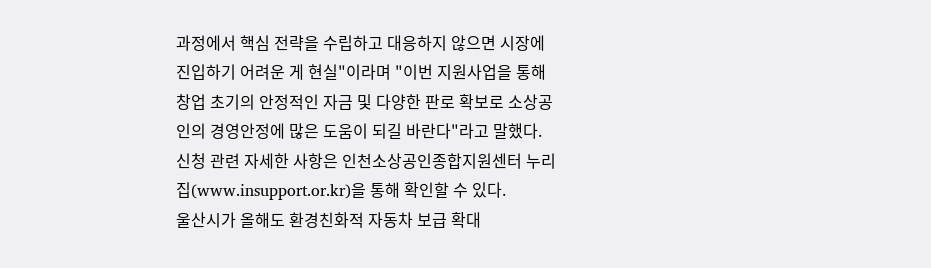과정에서 핵심 전략을 수립하고 대응하지 않으면 시장에 진입하기 어려운 게 현실"이라며 "이번 지원사업을 통해 창업 초기의 안정적인 자금 및 다양한 판로 확보로 소상공인의 경영안정에 많은 도움이 되길 바란다"라고 말했다. 신청 관련 자세한 사항은 인천소상공인종합지원센터 누리집(www.insupport.or.kr)을 통해 확인할 수 있다.
울산시가 올해도 환경친화적 자동차 보급 확대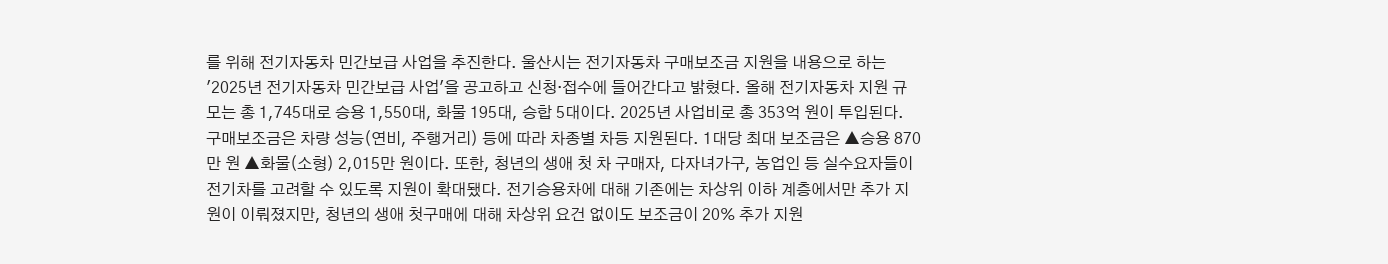를 위해 전기자동차 민간보급 사업을 추진한다. 울산시는 전기자동차 구매보조금 지원을 내용으로 하는 '2025년 전기자동차 민간보급 사업'을 공고하고 신청·접수에 들어간다고 밝혔다. 올해 전기자동차 지원 규모는 총 1,745대로 승용 1,550대, 화물 195대, 승합 5대이다. 2025년 사업비로 총 353억 원이 투입된다. 구매보조금은 차량 성능(연비, 주행거리) 등에 따라 차종별 차등 지원된다. 1대당 최대 보조금은 ▲승용 870만 원 ▲화물(소형) 2,015만 원이다. 또한, 청년의 생애 첫 차 구매자, 다자녀가구, 농업인 등 실수요자들이 전기차를 고려할 수 있도록 지원이 확대됐다. 전기승용차에 대해 기존에는 차상위 이하 계층에서만 추가 지원이 이뤄졌지만, 청년의 생애 첫구매에 대해 차상위 요건 없이도 보조금이 20% 추가 지원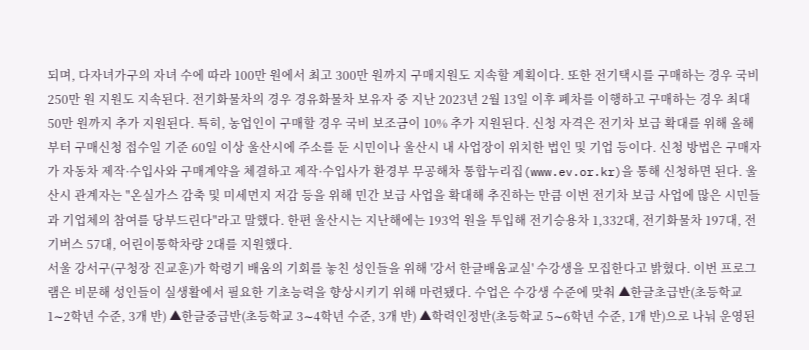되며, 다자녀가구의 자녀 수에 따라 100만 원에서 최고 300만 원까지 구매지원도 지속할 계획이다. 또한 전기택시를 구매하는 경우 국비 250만 원 지원도 지속된다. 전기화물차의 경우 경유화물차 보유자 중 지난 2023년 2월 13일 이후 폐차를 이행하고 구매하는 경우 최대 50만 원까지 추가 지원된다. 특히, 농업인이 구매할 경우 국비 보조금이 10% 추가 지원된다. 신청 자격은 전기차 보급 확대를 위해 올해부터 구매신청 접수일 기준 60일 이상 울산시에 주소를 둔 시민이나 울산시 내 사업장이 위치한 법인 및 기업 등이다. 신청 방법은 구매자가 자동차 제작·수입사와 구매계약을 체결하고 제작·수입사가 환경부 무공해차 통합누리집(www.ev.or.kr)을 통해 신청하면 된다. 울산시 관계자는 "온실가스 감축 및 미세먼지 저감 등을 위해 민간 보급 사업을 확대해 추진하는 만큼 이번 전기차 보급 사업에 많은 시민들과 기업체의 참여를 당부드린다"라고 말했다. 한편 울산시는 지난해에는 193억 원을 투입해 전기승용차 1,332대, 전기화물차 197대, 전기버스 57대, 어린이통학차량 2대를 지원했다.
서울 강서구(구청장 진교훈)가 학령기 배움의 기회를 놓친 성인들을 위해 '강서 한글배움교실' 수강생을 모집한다고 밝혔다. 이번 프로그램은 비문해 성인들이 실생활에서 필요한 기초능력을 향상시키기 위해 마련됐다. 수업은 수강생 수준에 맞춰 ▲한글초급반(초등학교 1∼2학년 수준, 3개 반) ▲한글중급반(초등학교 3∼4학년 수준, 3개 반) ▲학력인정반(초등학교 5∼6학년 수준, 1개 반)으로 나눠 운영된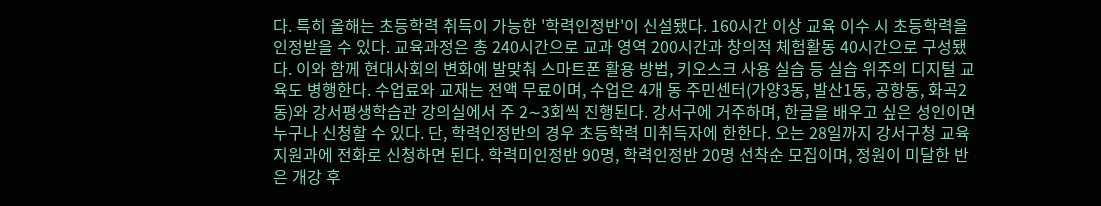다. 특히 올해는 초등학력 취득이 가능한 '학력인정반'이 신설됐다. 160시간 이상 교육 이수 시 초등학력을 인정받을 수 있다. 교육과정은 총 240시간으로 교과 영역 200시간과 창의적 체험활동 40시간으로 구성됐다. 이와 함께 현대사회의 변화에 발맞춰 스마트폰 활용 방법, 키오스크 사용 실습 등 실습 위주의 디지털 교육도 병행한다. 수업료와 교재는 전액 무료이며, 수업은 4개 동 주민센터(가양3동, 발산1동, 공항동, 화곡2동)와 강서평생학습관 강의실에서 주 2∼3회씩 진행된다. 강서구에 거주하며, 한글을 배우고 싶은 성인이면 누구나 신청할 수 있다. 단, 학력인정반의 경우 초등학력 미취득자에 한한다. 오는 28일까지 강서구청 교육지원과에 전화로 신청하면 된다. 학력미인정반 90명, 학력인정반 20명 선착순 모집이며, 정원이 미달한 반은 개강 후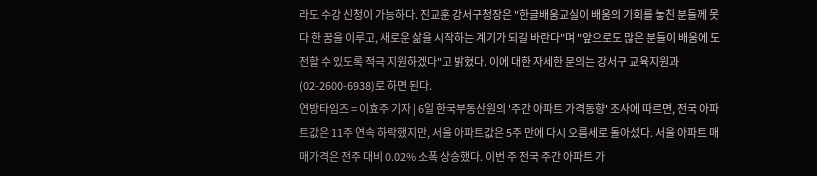라도 수강 신청이 가능하다. 진교훈 강서구청장은 "한글배움교실이 배움의 기회를 놓친 분들께 못다 한 꿈을 이루고, 새로운 삶을 시작하는 계기가 되길 바란다"며 "앞으로도 많은 분들이 배움에 도전할 수 있도록 적극 지원하겠다"고 밝혔다. 이에 대한 자세한 문의는 강서구 교육지원과(02-2600-6938)로 하면 된다.
연방타임즈 = 이효주 기자 | 6일 한국부동산원의 '주간 아파트 가격동향' 조사에 따르면, 전국 아파트값은 11주 연속 하락했지만, 서울 아파트값은 5주 만에 다시 오름세로 돌아섰다. 서울 아파트 매매가격은 전주 대비 0.02% 소폭 상승했다. 이번 주 전국 주간 아파트 가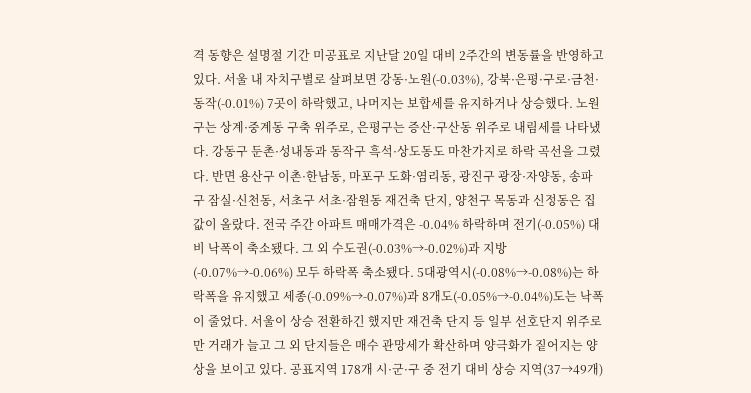격 동향은 설명절 기간 미공표로 지난달 20일 대비 2주간의 변동률을 반영하고 있다. 서울 내 자치구별로 살펴보면 강동·노원(-0.03%), 강북·은평·구로·금천·동작(-0.01%) 7곳이 하락했고, 나머지는 보합세를 유지하거나 상승했다. 노원구는 상계·중계동 구축 위주로, 은평구는 증산·구산동 위주로 내림세를 나타냈다. 강동구 둔촌·성내동과 동작구 흑석·상도동도 마찬가지로 하락 곡선을 그렸다. 반면 용산구 이촌·한남동, 마포구 도화·염리동, 광진구 광장·자양동, 송파구 잠실·신천동, 서초구 서초·잠원동 재건축 단지, 양천구 목동과 신정동은 집값이 올랐다. 전국 주간 아파트 매매가격은 -0.04% 하락하며 전기(-0.05%) 대비 낙폭이 축소됐다. 그 외 수도권(-0.03%→-0.02%)과 지방(-0.07%→-0.06%) 모두 하락폭 축소됐다. 5대광역시(-0.08%→-0.08%)는 하락폭을 유지했고 세종(-0.09%→-0.07%)과 8개도(-0.05%→-0.04%)도는 낙폭이 줄었다. 서울이 상승 전환하긴 했지만 재건축 단지 등 일부 선호단지 위주로만 거래가 늘고 그 외 단지들은 매수 관망세가 확산하며 양극화가 짙어지는 양상을 보이고 있다. 공표지역 178개 시·군·구 중 전기 대비 상승 지역(37→49개)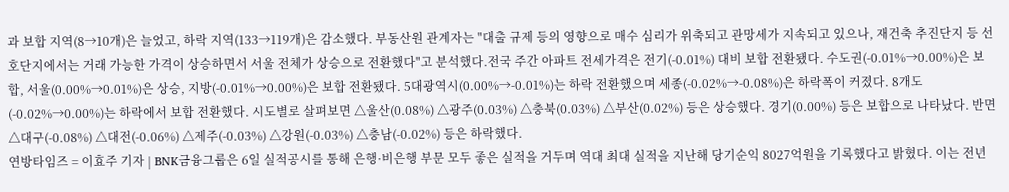과 보합 지역(8→10개)은 늘었고, 하락 지역(133→119개)은 감소했다. 부동산원 관계자는 "대출 규제 등의 영향으로 매수 심리가 위축되고 관망세가 지속되고 있으나, 재건축 추진단지 등 선호단지에서는 거래 가능한 가격이 상승하면서 서울 전체가 상승으로 전환했다"고 분석했다.전국 주간 아파트 전세가격은 전기(-0.01%) 대비 보합 전환됐다. 수도권(-0.01%→0.00%)은 보합, 서울(0.00%→0.01%)은 상승, 지방(-0.01%→0.00%)은 보합 전환됐다. 5대광역시(0.00%→-0.01%)는 하락 전환했으며 세종(-0.02%→-0.08%)은 하락폭이 커졌다. 8개도(-0.02%→0.00%)는 하락에서 보합 전환했다. 시도별로 살펴보면 △울산(0.08%) △광주(0.03%) △충북(0.03%) △부산(0.02%) 등은 상승했다. 경기(0.00%) 등은 보합으로 나타났다. 반면 △대구(-0.08%) △대전(-0.06%) △제주(-0.03%) △강원(-0.03%) △충남(-0.02%) 등은 하락했다.
연방타임즈 = 이효주 기자 | BNK금융그룹은 6일 실적공시를 통해 은행·비은행 부문 모두 좋은 실적을 거두며 역대 최대 실적을 지난해 당기순익 8027억원을 기록했다고 밝혔다. 이는 전년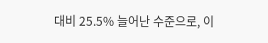대비 25.5% 늘어난 수준으로, 이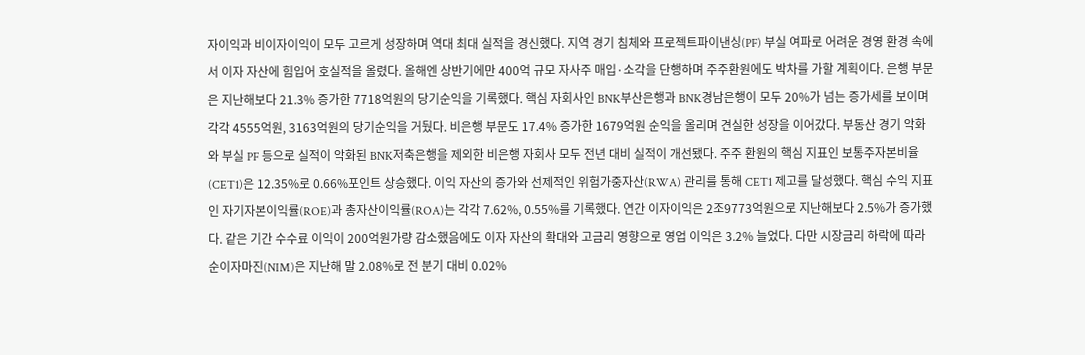자이익과 비이자이익이 모두 고르게 성장하며 역대 최대 실적을 경신했다. 지역 경기 침체와 프로젝트파이낸싱(PF) 부실 여파로 어려운 경영 환경 속에서 이자 자산에 힘입어 호실적을 올렸다. 올해엔 상반기에만 400억 규모 자사주 매입·소각을 단행하며 주주환원에도 박차를 가할 계획이다. 은행 부문은 지난해보다 21.3% 증가한 7718억원의 당기순익을 기록했다. 핵심 자회사인 BNK부산은행과 BNK경남은행이 모두 20%가 넘는 증가세를 보이며 각각 4555억원, 3163억원의 당기순익을 거뒀다. 비은행 부문도 17.4% 증가한 1679억원 순익을 올리며 견실한 성장을 이어갔다. 부동산 경기 악화와 부실 PF 등으로 실적이 악화된 BNK저축은행을 제외한 비은행 자회사 모두 전년 대비 실적이 개선됐다. 주주 환원의 핵심 지표인 보통주자본비율(CET1)은 12.35%로 0.66%포인트 상승했다. 이익 자산의 증가와 선제적인 위험가중자산(RWA) 관리를 통해 CET1 제고를 달성했다. 핵심 수익 지표인 자기자본이익률(ROE)과 총자산이익률(ROA)는 각각 7.62%, 0.55%를 기록했다. 연간 이자이익은 2조9773억원으로 지난해보다 2.5%가 증가했다. 같은 기간 수수료 이익이 200억원가량 감소했음에도 이자 자산의 확대와 고금리 영향으로 영업 이익은 3.2% 늘었다. 다만 시장금리 하락에 따라 순이자마진(NIM)은 지난해 말 2.08%로 전 분기 대비 0.02%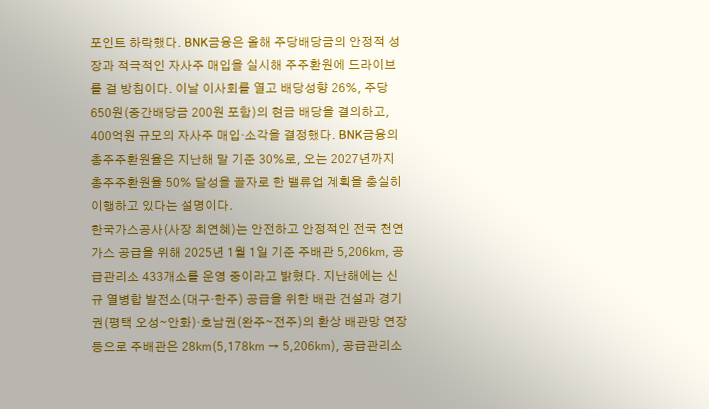포인트 하락했다. BNK금융은 올해 주당배당금의 안정적 성장과 적극적인 자사주 매입을 실시해 주주환원에 드라이브를 걸 방침이다. 이날 이사회를 열고 배당성향 26%, 주당 650원(중간배당금 200원 포함)의 현금 배당을 결의하고, 400억원 규모의 자사주 매입·소각을 결정했다. BNK금융의 총주주환원율은 지난해 말 기준 30%로, 오는 2027년까지 총주주환원율 50% 달성을 골자로 한 밸류업 계획을 충실히 이행하고 있다는 설명이다.
한국가스공사(사장 최연혜)는 안전하고 안정적인 전국 천연가스 공급을 위해 2025년 1월 1일 기준 주배관 5,206㎞, 공급관리소 433개소를 운영 중이라고 밝혔다. 지난해에는 신규 열병합 발전소(대구·한주) 공급을 위한 배관 건설과 경기권(평택 오성∼안화)·호남권(완주∼전주)의 환상 배관망 연장 등으로 주배관은 28㎞(5,178㎞ → 5,206㎞), 공급관리소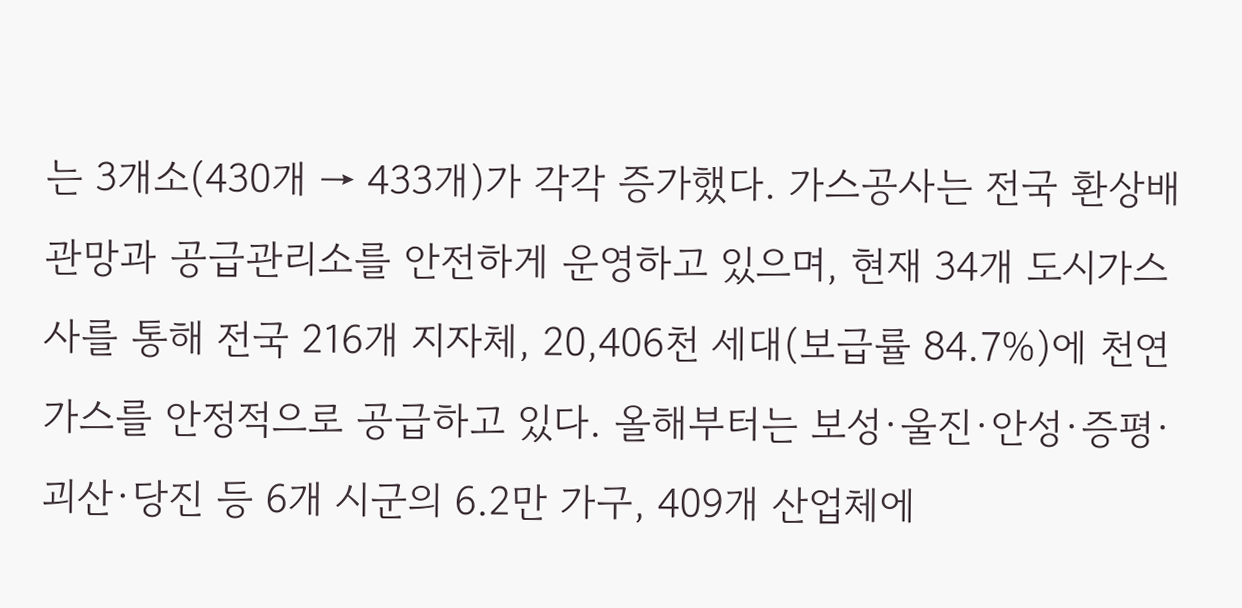는 3개소(430개 → 433개)가 각각 증가했다. 가스공사는 전국 환상배관망과 공급관리소를 안전하게 운영하고 있으며, 현재 34개 도시가스사를 통해 전국 216개 지자체, 20,406천 세대(보급률 84.7%)에 천연가스를 안정적으로 공급하고 있다. 올해부터는 보성·울진·안성·증평·괴산·당진 등 6개 시군의 6.2만 가구, 409개 산업체에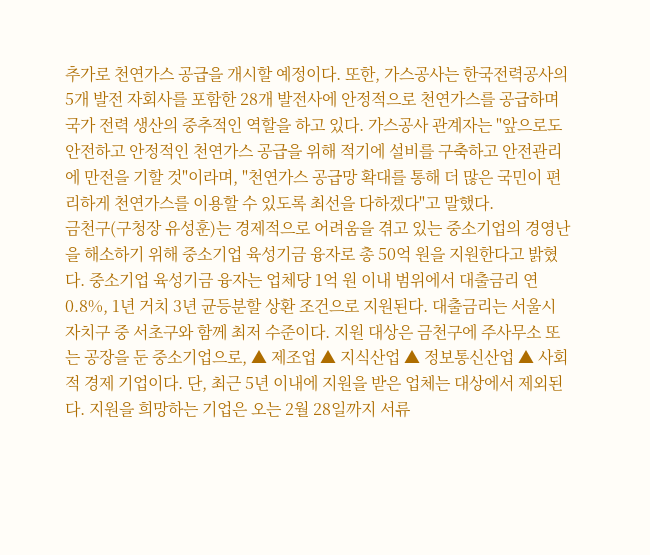추가로 천연가스 공급을 개시할 예정이다. 또한, 가스공사는 한국전력공사의 5개 발전 자회사를 포함한 28개 발전사에 안정적으로 천연가스를 공급하며 국가 전력 생산의 중추적인 역할을 하고 있다. 가스공사 관계자는 "앞으로도 안전하고 안정적인 천연가스 공급을 위해 적기에 설비를 구축하고 안전관리에 만전을 기할 것"이라며, "천연가스 공급망 확대를 통해 더 많은 국민이 편리하게 천연가스를 이용할 수 있도록 최선을 다하겠다"고 말했다.
금천구(구청장 유성훈)는 경제적으로 어려움을 겪고 있는 중소기업의 경영난을 해소하기 위해 중소기업 육성기금 융자로 총 50억 원을 지원한다고 밝혔다. 중소기업 육성기금 융자는 업체당 1억 원 이내 범위에서 대출금리 연 0.8%, 1년 거치 3년 균등분할 상환 조건으로 지원된다. 대출금리는 서울시 자치구 중 서초구와 함께 최저 수준이다. 지원 대상은 금천구에 주사무소 또는 공장을 둔 중소기업으로, ▲ 제조업 ▲ 지식산업 ▲ 정보통신산업 ▲ 사회적 경제 기업이다. 단, 최근 5년 이내에 지원을 받은 업체는 대상에서 제외된다. 지원을 희망하는 기업은 오는 2월 28일까지 서류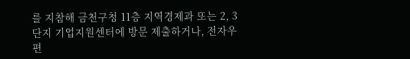를 지참해 금천구청 11층 지역경제과 또는 2, 3단지 기업지원센터에 방문 제출하거나, 전자우편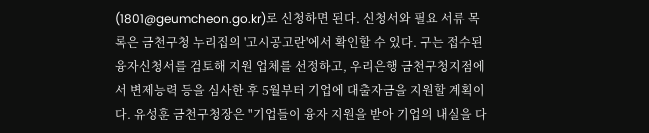(1801@geumcheon.go.kr)로 신청하면 된다. 신청서와 필요 서류 목록은 금천구청 누리집의 '고시공고란'에서 확인할 수 있다. 구는 접수된 융자신청서를 검토해 지원 업체를 선정하고, 우리은행 금천구청지점에서 변제능력 등을 심사한 후 5월부터 기업에 대출자금을 지원할 계획이다. 유성훈 금천구청장은 "기업들이 융자 지원을 받아 기업의 내실을 다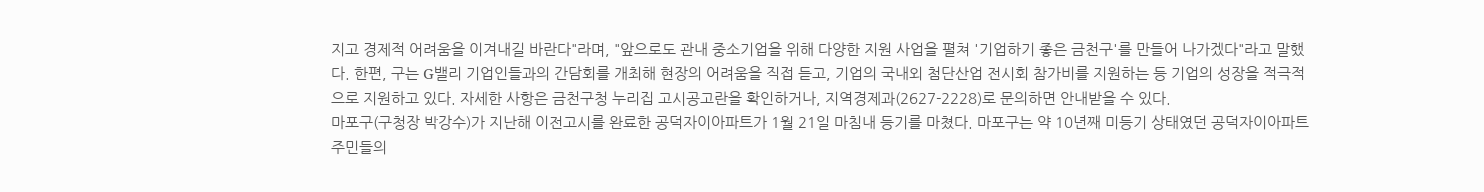지고 경제적 어려움을 이겨내길 바란다"라며, "앞으로도 관내 중소기업을 위해 다양한 지원 사업을 펼쳐 '기업하기 좋은 금천구'를 만들어 나가겠다"라고 말했다. 한편, 구는 G밸리 기업인들과의 간담회를 개최해 현장의 어려움을 직접 듣고, 기업의 국내외 첨단산업 전시회 참가비를 지원하는 등 기업의 성장을 적극적으로 지원하고 있다. 자세한 사항은 금천구청 누리집 고시공고란을 확인하거나, 지역경제과(2627-2228)로 문의하면 안내받을 수 있다.
마포구(구청장 박강수)가 지난해 이전고시를 완료한 공덕자이아파트가 1월 21일 마침내 등기를 마쳤다. 마포구는 약 10년째 미등기 상태였던 공덕자이아파트 주민들의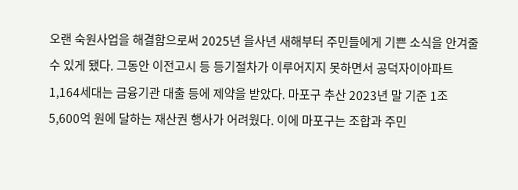오랜 숙원사업을 해결함으로써 2025년 을사년 새해부터 주민들에게 기쁜 소식을 안겨줄 수 있게 됐다. 그동안 이전고시 등 등기절차가 이루어지지 못하면서 공덕자이아파트 1,164세대는 금융기관 대출 등에 제약을 받았다. 마포구 추산 2023년 말 기준 1조 5,600억 원에 달하는 재산권 행사가 어려웠다. 이에 마포구는 조합과 주민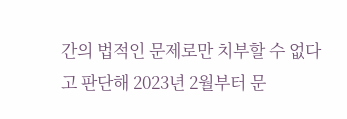간의 법적인 문제로만 치부할 수 없다고 판단해 2023년 2월부터 문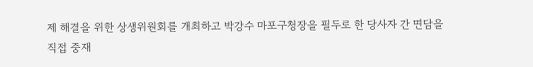제 해결을 위한 상생위원회를 개최하고 박강수 마포구청장을 필두로 한 당사자 간 면담을 직접 중재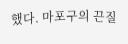했다. 마포구의 끈질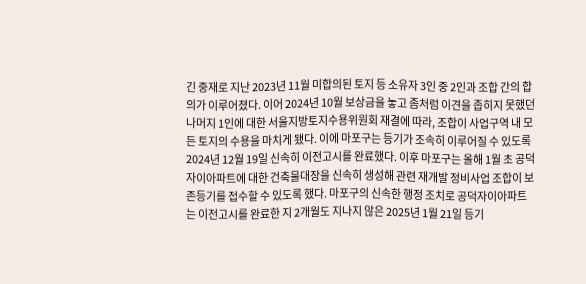긴 중재로 지난 2023년 11월 미합의된 토지 등 소유자 3인 중 2인과 조합 간의 합의가 이루어졌다. 이어 2024년 10월 보상금을 놓고 좀처럼 이견을 좁히지 못했던 나머지 1인에 대한 서울지방토지수용위원회 재결에 따라, 조합이 사업구역 내 모든 토지의 수용을 마치게 됐다. 이에 마포구는 등기가 조속히 이루어질 수 있도록 2024년 12월 19일 신속히 이전고시를 완료했다. 이후 마포구는 올해 1월 초 공덕자이아파트에 대한 건축물대장을 신속히 생성해 관련 재개발 정비사업 조합이 보존등기를 접수할 수 있도록 했다. 마포구의 신속한 행정 조치로 공덕자이아파트는 이전고시를 완료한 지 2개월도 지나지 않은 2025년 1월 21일 등기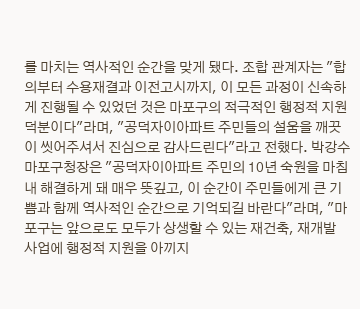를 마치는 역사적인 순간을 맞게 됐다. 조합 관계자는 "합의부터 수용재결과 이전고시까지, 이 모든 과정이 신속하게 진행될 수 있었던 것은 마포구의 적극적인 행정적 지원 덕분이다"라며, "공덕자이아파트 주민들의 설움을 깨끗이 씻어주셔서 진심으로 감사드린다"라고 전했다. 박강수 마포구청장은 "공덕자이아파트 주민의 10년 숙원을 마침내 해결하게 돼 매우 뜻깊고, 이 순간이 주민들에게 큰 기쁨과 함께 역사적인 순간으로 기억되길 바란다"라며, "마포구는 앞으로도 모두가 상생할 수 있는 재건축, 재개발 사업에 행정적 지원을 아끼지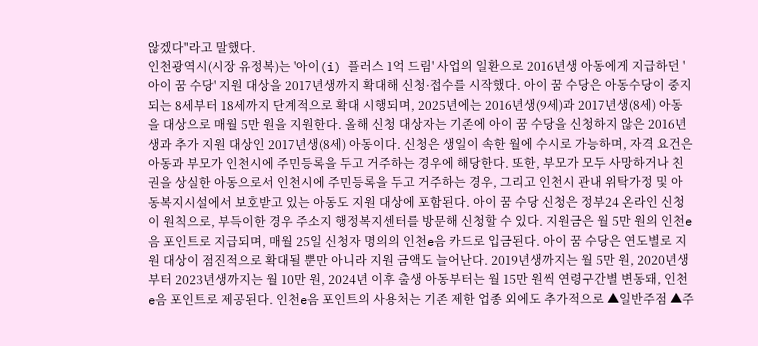않겠다"라고 말했다.
인천광역시(시장 유정복)는 '아이(i) 플러스 1억 드림' 사업의 일환으로 2016년생 아동에게 지급하던 '아이 꿈 수당' 지원 대상을 2017년생까지 확대해 신청·접수를 시작했다. 아이 꿈 수당은 아동수당이 중지되는 8세부터 18세까지 단계적으로 확대 시행되며, 2025년에는 2016년생(9세)과 2017년생(8세) 아동을 대상으로 매월 5만 원을 지원한다. 올해 신청 대상자는 기존에 아이 꿈 수당을 신청하지 않은 2016년생과 추가 지원 대상인 2017년생(8세) 아동이다. 신청은 생일이 속한 월에 수시로 가능하며, 자격 요건은 아동과 부모가 인천시에 주민등록을 두고 거주하는 경우에 해당한다. 또한, 부모가 모두 사망하거나 친권을 상실한 아동으로서 인천시에 주민등록을 두고 거주하는 경우, 그리고 인천시 관내 위탁가정 및 아동복지시설에서 보호받고 있는 아동도 지원 대상에 포함된다. 아이 꿈 수당 신청은 정부24 온라인 신청이 원칙으로, 부득이한 경우 주소지 행정복지센터를 방문해 신청할 수 있다. 지원금은 월 5만 원의 인천e음 포인트로 지급되며, 매월 25일 신청자 명의의 인천e음 카드로 입금된다. 아이 꿈 수당은 연도별로 지원 대상이 점진적으로 확대될 뿐만 아니라 지원 금액도 늘어난다. 2019년생까지는 월 5만 원, 2020년생부터 2023년생까지는 월 10만 원, 2024년 이후 출생 아동부터는 월 15만 원씩 연령구간별 변동돼, 인천e음 포인트로 제공된다. 인천e음 포인트의 사용처는 기존 제한 업종 외에도 추가적으로 ▲일반주점 ▲주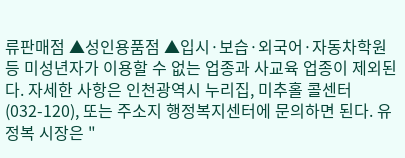류판매점 ▲성인용품점 ▲입시·보습·외국어·자동차학원 등 미성년자가 이용할 수 없는 업종과 사교육 업종이 제외된다. 자세한 사항은 인천광역시 누리집, 미추홀 콜센터(032-120), 또는 주소지 행정복지센터에 문의하면 된다. 유정복 시장은 "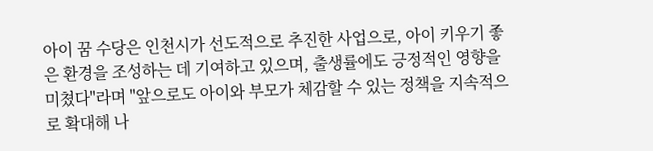아이 꿈 수당은 인천시가 선도적으로 추진한 사업으로, 아이 키우기 좋은 환경을 조성하는 데 기여하고 있으며, 출생률에도 긍정적인 영향을 미쳤다"라며 "앞으로도 아이와 부모가 체감할 수 있는 정책을 지속적으로 확대해 나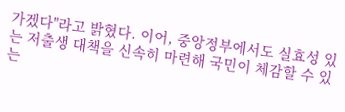가겠다"라고 밝혔다. 이어, 중앙정부에서도 실효성 있는 저출생 대책을 신속히 마련해 국민이 체감할 수 있는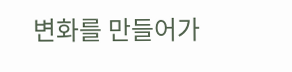변화를 만들어가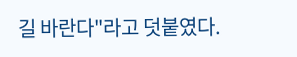길 바란다"라고 덧붙였다.